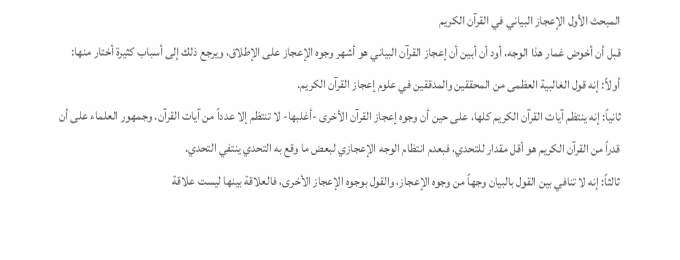المبحث الأول الإعجاز البياني في القرآن الكريم
قبل أن أخوض غمار هذا الوجه، أود أن أبين أن إعجاز القرآن البياني هو أشهر وجوه الإعجاز على الإطلاق، ويرجع ذلك إلى أسباب كثيرة أختار منها:
أولاً: إنه قول الغالبية العظمى من المحققين والمدققين في علوم إعجاز القرآن الكريم.
ثانياً: إنه ينتظم آيات القرآن الكريم كلها، على حين أن وجوه إعجاز القرآن الأخرى -أغلبها- لا تنتظم إلا عدداً من آيات القرآن. وجمهور العلماء على أن قدراً من القرآن الكريم هو أقل مقدار للتحدي، فبعدم انتظام الوجه الإعجازي لبعض ما وقع به التحدي ينتفي التحدي.
ثالثاً: إنه لا تنافي بين القول بالبيان وجهاً من وجوه الإعجاز، والقول بوجوه الإعجاز الأخرى، فالعلاقة بينها ليست علاقة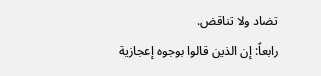تضاد ولا تناقض.
رابعاً: إن الذين قالوا بوجوه إعجازية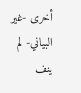أخرى -غير البياني- لم ينف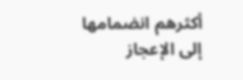أكثرهم انضمامها إلى الإعجاز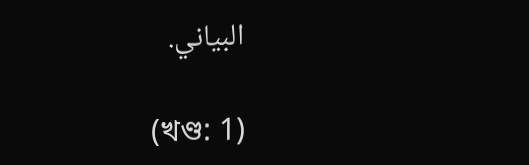البياني.

(খণ্ড: 1)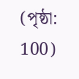(পৃষ্ঠা: 100)